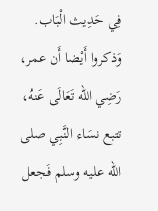فِي حَدِيث الْبَاب. وَذكروا أَيْضا أَن عمر، رَضِي الله تَعَالَى عَنهُ، تتبع نسَاء النَّبِي صلى الله عليه وسلم فَجعل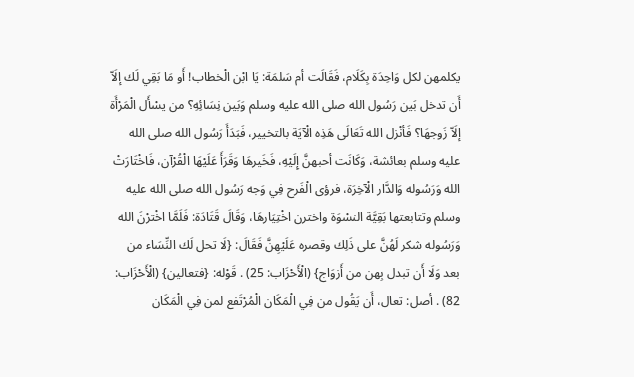يكلمهن لكل وَاحِدَة بِكَلَام، فَقَالَت أم سَلمَة: يَا ابْن الْخطاب! أَو مَا بَقِي لَك إلَاّ أَن تدخل بَين رَسُول الله صلى الله عليه وسلم وَبَين نِسَائِهِ؟ من يسْأَل الْمَرْأَة إلَاّ زَوجهَا؟ فَأنْزل الله تَعَالَى هَذِه الْآيَة بالتخيير، فَبَدَأَ رَسُول الله صلى الله عليه وسلم بعائشة، وَكَانَت أحبهنَّ إِلَيْهِ، فَخَيرهَا وَقَرَأَ عَلَيْهَا الْقُرْآن، فَاخْتَارَتْ الله وَرَسُوله وَالدَّار الْآخِرَة، فرؤى الْفَرح فِي وَجه رَسُول الله صلى الله عليه وسلم وتتابعتها بَقِيَّة النسْوَة واخترن اخْتِيَارهَا، وَقَالَ قَتَادَة: فَلَمَّا اخْترْنَ الله وَرَسُوله شكر لَهُنَّ على ذَلِك وقصره عَلَيْهِنَّ فَقَالَ: {لَا تحل لَك النِّسَاء من بعد وَلَا أَن تبدل بِهن من أَزوَاج} (الْأَحْزَاب: 25) . قَوْله: {فتعالين} (الْأَحْزَاب: 82) . أصل: تعال، أَن يَقُول من فِي الْمَكَان الْمُرْتَفع لمن فِي الْمَكَان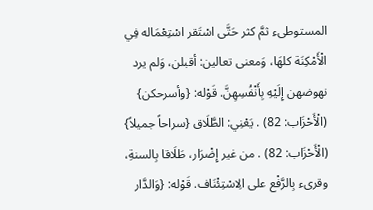المستوطىء ثمَّ كثر حَتَّى اسْتَقر اسْتِعْمَاله فِي الْأَمْكِنَة كلهَا، وَمعنى تعالين: أقبلن، وَلم يرد نهوضهن إِلَيْهِ بِأَنْفُسِهِنَّ. قَوْله: {وأسرحكن} (الْأَحْزَاب: 82) . يَعْنِي: الطَّلَاق {سراحاً جميلاً} (الْأَحْزَاب: 82) . من غير إِضْرَار، طَلَاقا بِالسنةِ، وقرىء بِالرَّفْع على الِاسْتِئْنَاف. قَوْله: {وَالدَّار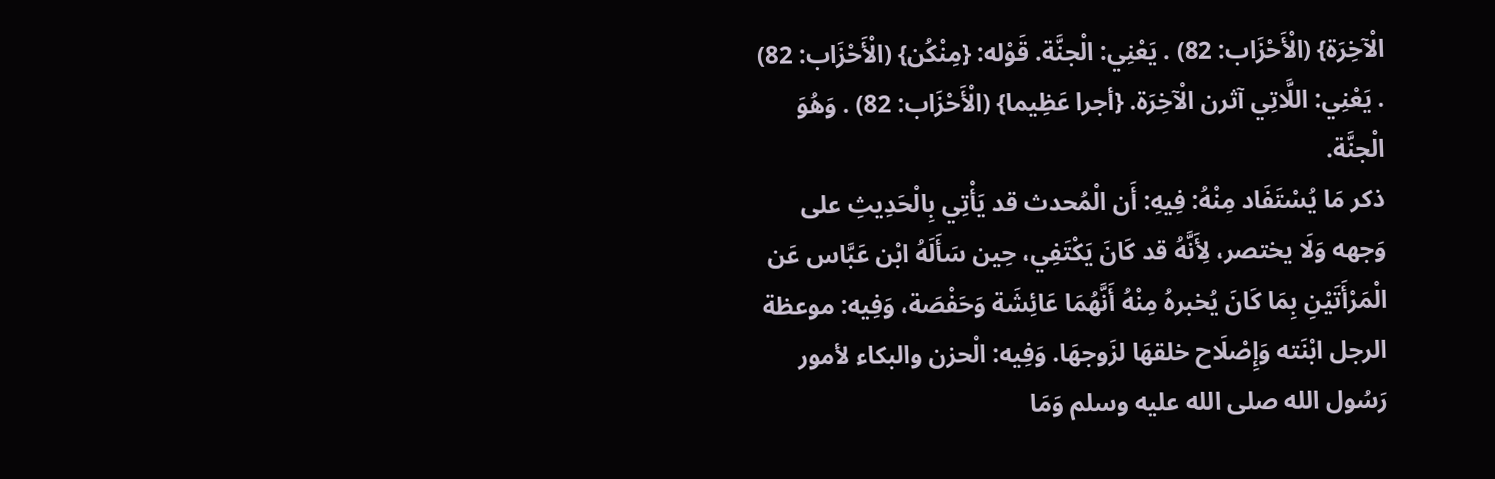الْآخِرَة} (الْأَحْزَاب: 82) . يَعْنِي: الْجنَّة. قَوْله: {مِنْكُن} (الْأَحْزَاب: 82) . يَعْنِي: اللَّاتِي آثرن الْآخِرَة. {أجرا عَظِيما} (الْأَحْزَاب: 82) . وَهُوَ الْجنَّة.
ذكر مَا يُسْتَفَاد مِنْهُ: فِيهِ: أَن الْمُحدث قد يَأْتِي بِالْحَدِيثِ على وَجهه وَلَا يختصر، لِأَنَّهُ قد كَانَ يَكْتَفِي، حِين سَأَلَهُ ابْن عَبَّاس عَن الْمَرْأَتَيْنِ بِمَا كَانَ يُخبرهُ مِنْهُ أَنَّهُمَا عَائِشَة وَحَفْصَة، وَفِيه: موعظة الرجل ابْنَته وَإِصْلَاح خلقهَا لزَوجهَا. وَفِيه: الْحزن والبكاء لأمور رَسُول الله صلى الله عليه وسلم وَمَا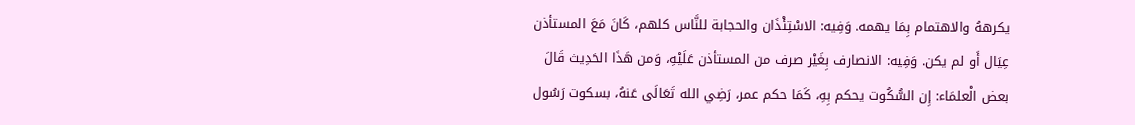يكرههُ والاهتمام بِمَا يهمه. وَفِيه: الاسْتِئْذَان والحجابة للنَّاس كلهم، كَانَ مَعَ المستأذن عِيَال أَو لم يكن. وَفِيه: الانصارف بِغَيْر صرف من المستأذن عَلَيْهِ، وَمن هَذَا الحَدِيث قَالَ بعض الْعلمَاء: إِن السُّكُوت يحكم بِهِ، كَمَا حكم عمر، رَضِي الله تَعَالَى عَنهُ، بسكوت رَسُول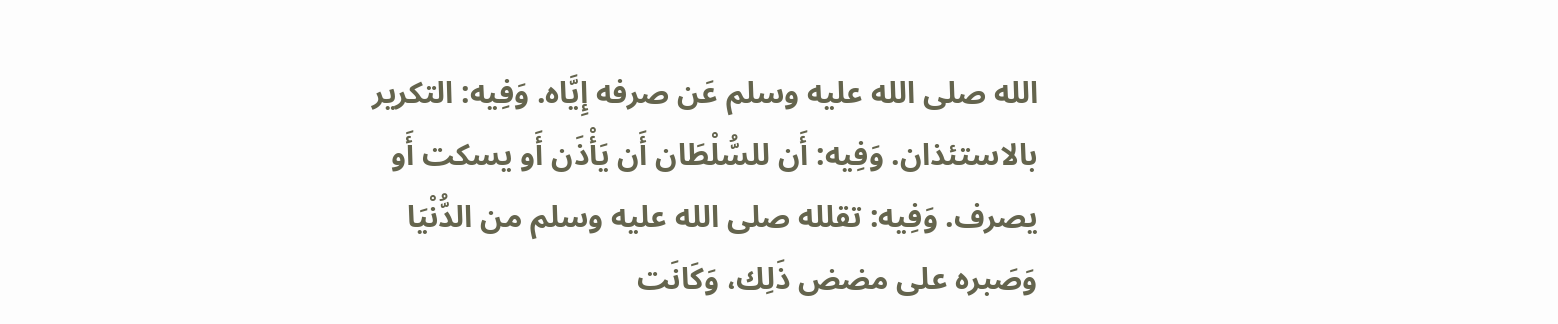الله صلى الله عليه وسلم عَن صرفه إِيَّاه. وَفِيه: التكرير بالاستئذان. وَفِيه: أَن للسُّلْطَان أَن يَأْذَن أَو يسكت أَو يصرف. وَفِيه: تقلله صلى الله عليه وسلم من الدُّنْيَا وَصَبره على مضض ذَلِك، وَكَانَت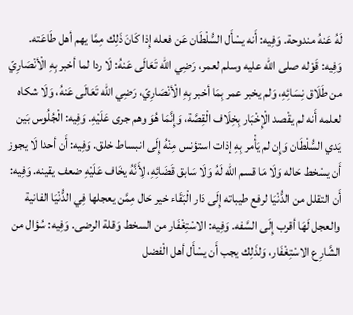لَهُ عَنهُ مندوحة. وَفِيه: أَنه يسْأَل السُّلْطَان عَن فعله إِذا كَانَ ذَلِك مِمَّا يهم أهل طَاعَته. وَفِيه: قَوْله صلى الله عليه وسلم لعمر، رَضِي الله تَعَالَى عَنهُ: لَا ردا لما أخبر بِهِ الْأنْصَارِيّ من طَلَاق نِسَائِهِ، وَلم يخبر عمر بِمَا أخبر بِهِ الْأنْصَارِيّ، رَضِي الله تَعَالَى عَنهُ، وَلَا شكاه لعلمه أَنه لم يقْصد الْإِخْبَار بِخِلَاف الْقِصَّة، وَإِنَّمَا هُوَ وهم جرى عَلَيْهِ. وَفِيه: الْجُلُوس بَين يَدي السُّلْطَان وَإِن لم يَأْمر بِهِ إذات استؤنس مِنْهُ إِلَى انبساط خلق. وَفِيه: أَن أحدا لَا يجوز أَن يسْخط حَاله وَلَا مَا قسم الله لَهُ وَلَا سَابق قَضَائِهِ، لِأَنَّهُ يخَاف عَلَيْهِ ضعف يقينه. وَفِيه: أَن التقلل من الدُّنْيَا لرفع طيباته إِلَى دَار الْبَقَاء خير حَال مِمَّن يعجلها فِي الدُّنْيَا الفانية والعجل لَهَا أقرب إِلَى السَّفه. وَفِيه: الاسْتِغْفَار من السخط وَقلة الرضى. وَفِيه: سُؤال من الشَّارِع الاسْتِغْفَار، وَلذَلِك يجب أَن يسْأَل أهل الْفضل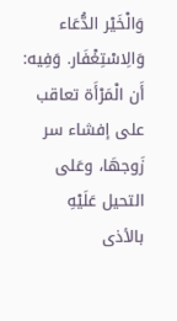وَالْخَيْر الدُّعَاء وَالِاسْتِغْفَار. وَفِيه: أَن الْمَرْأَة تعاقب على إفشاء سر زَوجهَا، وعَلى التحيل عَلَيْهِ بالأذى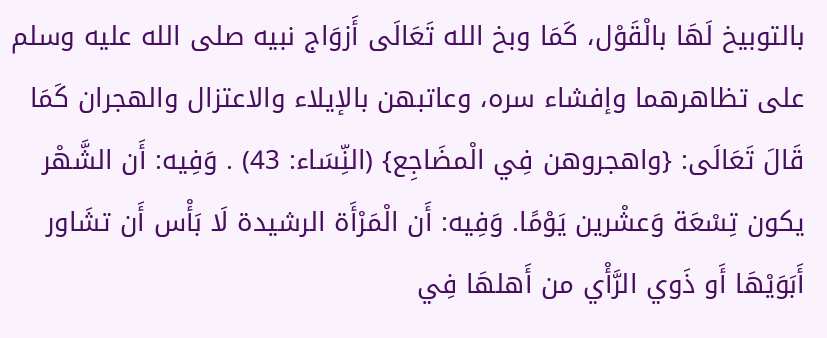بالتوبيخ لَهَا بالْقَوْل، كَمَا وبخ الله تَعَالَى أَزوَاج نبيه صلى الله عليه وسلم على تظاهرهما وإفشاء سره، وعاتبهن بالإيلاء والاعتزال والهجران كَمَا قَالَ تَعَالَى: {واهجروهن فِي الْمضَاجِع} (النِّسَاء: 43) . وَفِيه: أَن الشَّهْر يكون تِسْعَة وَعشْرين يَوْمًا. وَفِيه: أَن الْمَرْأَة الرشيدة لَا بَأْس أَن تشَاور أَبَوَيْهَا أَو ذَوي الرَّأْي من أَهلهَا فِي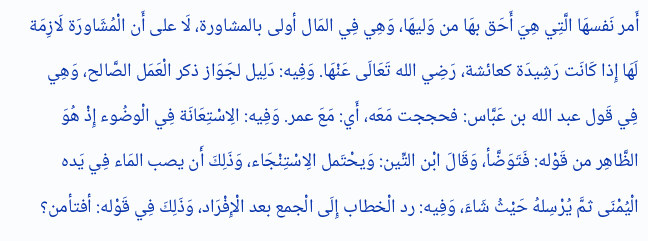أَمر نَفسهَا الَّتِي هِيَ أَحَق بهَا من وَليهَا، وَهِي فِي المَال أولى بالمشاورة، لَا على أَن الْمُشَاورَة لَازِمَة لَهَا إِذا كَانَت رَشِيدَة كعائشة، رَضِي الله تَعَالَى عَنْهَا. وَفِيه: دَلِيل لجَوَاز ذكر الْعَمَل الصَّالح، وَهِي فِي قَول عبد الله بن عَبَّاس: فحججت مَعَه، أَي: مَعَ عمر. وَفِيه: الِاسْتِعَانَة فِي الْوضُوء إِذْ هُوَ الظَّاهِر من قَوْله: فَتَوَضَّأ، وَقَالَ ابْن التِّين: وَيحْتَمل الِاسْتِنْجَاء، وَذَلِكَ أَن يصب المَاء فِي يَده الْيُمْنَى ثمَّ يُرْسِلهُ حَيْثُ شَاءَ، وَفِيه: رد الْخطاب إِلَى الْجمع بعد الْإِفْرَاد، وَذَلِكَ فِي قَوْله: أفتأمن؟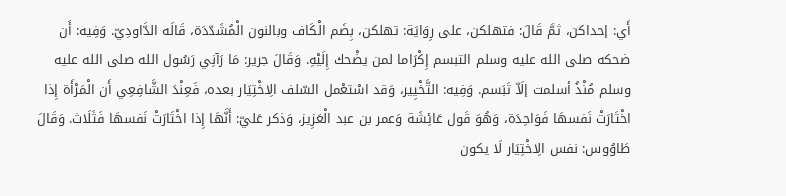أَي: إحداكن، ثمَّ قَالَ: فتهلكن، على رِوَايَة: تهلكن، بِضَم الْكَاف وبالنون الْمُشَدّدَة، قَالَه الدَّاودِيّ. وَفِيه: أَن ضحكه صلى الله عليه وسلم التبسم إِكْرَاما لمن يضْحك إِلَيْهِ. وَقَالَ جرير: مَا رَآنِي رَسُول الله صلى الله عليه وسلم مُنْذُ أسلمت إلَاّ تَبَسم. وَفِيه: التَّخْيِير، وَقد اسْتعْمل السّلف الِاخْتِيَار بعده، فَعِنْدَ الشَّافِعِي أَن الْمَرْأَة إِذا اخْتَارَتْ نَفسهَا فَوَاحِدَة، وَهُوَ قَول عَائِشَة وَعمر بن عبد الْعَزِيز، وَذكر عَليّ: أَنَّهَا إِذا اخْتَارَتْ نَفسهَا فَثَلَاث. وَقَالَ طَاوُوس: نفس الِاخْتِيَار لَا يكون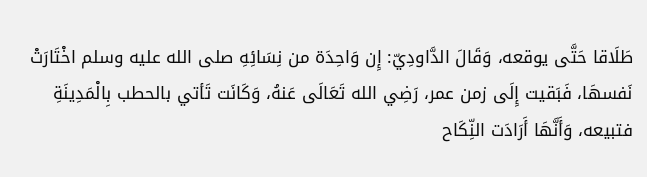طَلَاقا حَتَّى يوقعه، وَقَالَ الدَّاودِيّ: إِن وَاحِدَة من نِسَائِهِ صلى الله عليه وسلم اخْتَارَتْ نَفسهَا، فَبَقيت إِلَى زمن عمر، رَضِي الله تَعَالَى عَنهُ، وَكَانَت تَأتي بالحطب بِالْمَدِينَةِ فتبيعه، وَأَنَّهَا أَرَادَت النِّكَاح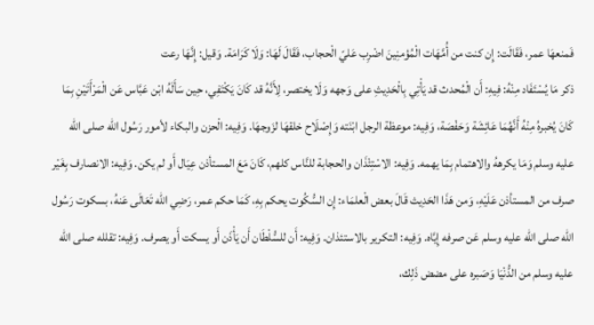فَمنعهَا عمر، فَقَالَت: إِن كنت من أُمَّهَات الْمُؤمنِينَ اضْرِب عَليّ الْحجاب، فَقَالَ لَهَا: وَلَا كَرَامَة. وَقيل: إِنَّهَا رعت
ذكر مَا يُسْتَفَاد مِنْهُ: فِيهِ: أَن الْمُحدث قد يَأْتِي بِالْحَدِيثِ على وَجهه وَلَا يختصر، لِأَنَّهُ قد كَانَ يَكْتَفِي، حِين سَأَلَهُ ابْن عَبَّاس عَن الْمَرْأَتَيْنِ بِمَا كَانَ يُخبرهُ مِنْهُ أَنَّهُمَا عَائِشَة وَحَفْصَة، وَفِيه: موعظة الرجل ابْنَته وَإِصْلَاح خلقهَا لزَوجهَا. وَفِيه: الْحزن والبكاء لأمور رَسُول الله صلى الله عليه وسلم وَمَا يكرههُ والاهتمام بِمَا يهمه. وَفِيه: الاسْتِئْذَان والحجابة للنَّاس كلهم، كَانَ مَعَ المستأذن عِيَال أَو لم يكن. وَفِيه: الانصارف بِغَيْر صرف من المستأذن عَلَيْهِ، وَمن هَذَا الحَدِيث قَالَ بعض الْعلمَاء: إِن السُّكُوت يحكم بِهِ، كَمَا حكم عمر، رَضِي الله تَعَالَى عَنهُ، بسكوت رَسُول الله صلى الله عليه وسلم عَن صرفه إِيَّاه. وَفِيه: التكرير بالاستئذان. وَفِيه: أَن للسُّلْطَان أَن يَأْذَن أَو يسكت أَو يصرف. وَفِيه: تقلله صلى الله عليه وسلم من الدُّنْيَا وَصَبره على مضض ذَلِك،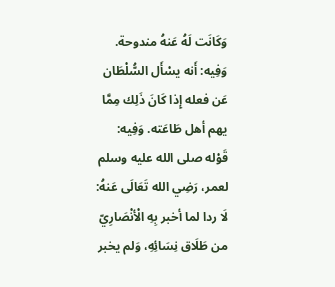وَكَانَت لَهُ عَنهُ مندوحة. وَفِيه: أَنه يسْأَل السُّلْطَان عَن فعله إِذا كَانَ ذَلِك مِمَّا يهم أهل طَاعَته. وَفِيه: قَوْله صلى الله عليه وسلم لعمر، رَضِي الله تَعَالَى عَنهُ: لَا ردا لما أخبر بِهِ الْأنْصَارِيّ من طَلَاق نِسَائِهِ، وَلم يخبر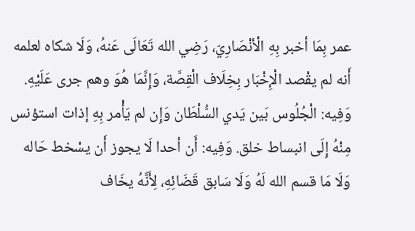عمر بِمَا أخبر بِهِ الْأنْصَارِيّ، رَضِي الله تَعَالَى عَنهُ، وَلَا شكاه لعلمه أَنه لم يقْصد الْإِخْبَار بِخِلَاف الْقِصَّة، وَإِنَّمَا هُوَ وهم جرى عَلَيْهِ. وَفِيه: الْجُلُوس بَين يَدي السُّلْطَان وَإِن لم يَأْمر بِهِ إذات استؤنس مِنْهُ إِلَى انبساط خلق. وَفِيه: أَن أحدا لَا يجوز أَن يسْخط حَاله وَلَا مَا قسم الله لَهُ وَلَا سَابق قَضَائِهِ، لِأَنَّهُ يخَاف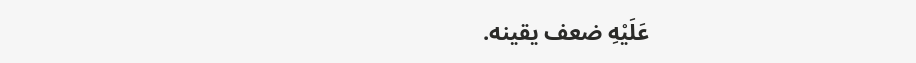عَلَيْهِ ضعف يقينه.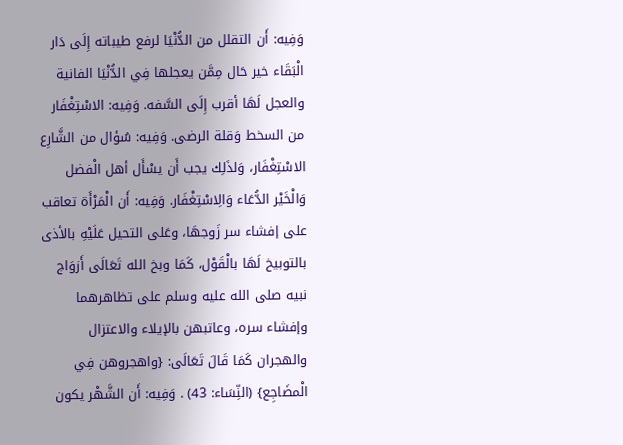وَفِيه: أَن التقلل من الدُّنْيَا لرفع طيباته إِلَى دَار الْبَقَاء خير حَال مِمَّن يعجلها فِي الدُّنْيَا الفانية والعجل لَهَا أقرب إِلَى السَّفه. وَفِيه: الاسْتِغْفَار من السخط وَقلة الرضى. وَفِيه: سُؤال من الشَّارِع الاسْتِغْفَار، وَلذَلِك يجب أَن يسْأَل أهل الْفضل وَالْخَيْر الدُّعَاء وَالِاسْتِغْفَار. وَفِيه: أَن الْمَرْأَة تعاقب على إفشاء سر زَوجهَا، وعَلى التحيل عَلَيْهِ بالأذى بالتوبيخ لَهَا بالْقَوْل، كَمَا وبخ الله تَعَالَى أَزوَاج نبيه صلى الله عليه وسلم على تظاهرهما وإفشاء سره، وعاتبهن بالإيلاء والاعتزال والهجران كَمَا قَالَ تَعَالَى: {واهجروهن فِي الْمضَاجِع} (النِّسَاء: 43) . وَفِيه: أَن الشَّهْر يكون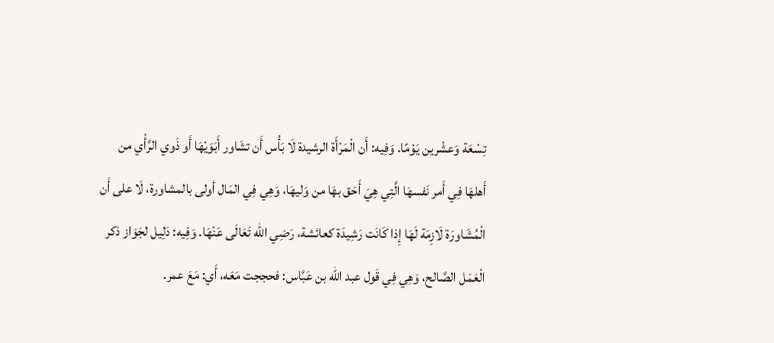تِسْعَة وَعشْرين يَوْمًا. وَفِيه: أَن الْمَرْأَة الرشيدة لَا بَأْس أَن تشَاور أَبَوَيْهَا أَو ذَوي الرَّأْي من أَهلهَا فِي أَمر نَفسهَا الَّتِي هِيَ أَحَق بهَا من وَليهَا، وَهِي فِي المَال أولى بالمشاورة، لَا على أَن الْمُشَاورَة لَازِمَة لَهَا إِذا كَانَت رَشِيدَة كعائشة، رَضِي الله تَعَالَى عَنْهَا. وَفِيه: دَلِيل لجَوَاز ذكر الْعَمَل الصَّالح، وَهِي فِي قَول عبد الله بن عَبَّاس: فحججت مَعَه، أَي: مَعَ عمر.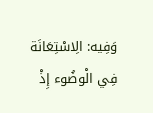وَفِيه: الِاسْتِعَانَة فِي الْوضُوء إِذْ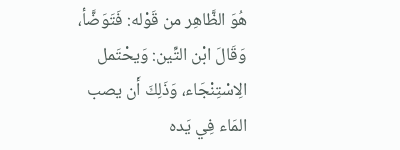هُوَ الظَّاهِر من قَوْله: فَتَوَضَّأ، وَقَالَ ابْن التِّين: وَيحْتَمل الِاسْتِنْجَاء، وَذَلِكَ أَن يصب المَاء فِي يَده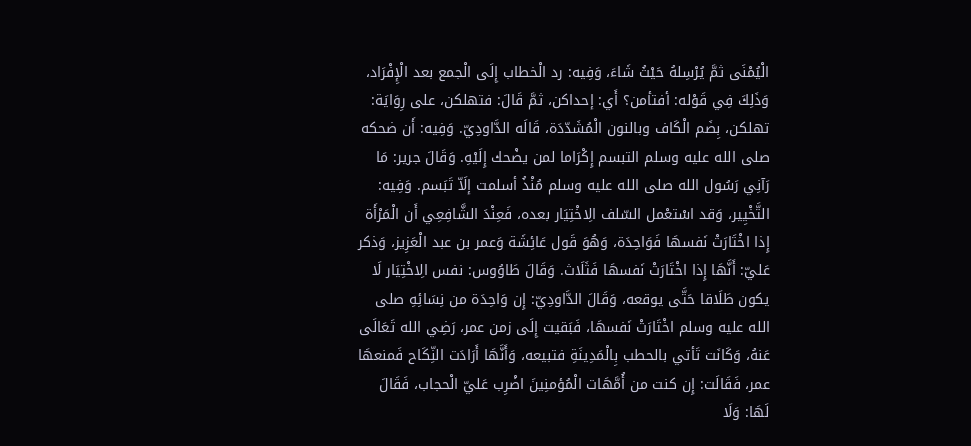الْيُمْنَى ثمَّ يُرْسِلهُ حَيْثُ شَاءَ، وَفِيه: رد الْخطاب إِلَى الْجمع بعد الْإِفْرَاد، وَذَلِكَ فِي قَوْله: أفتأمن؟ أَي: إحداكن، ثمَّ قَالَ: فتهلكن، على رِوَايَة: تهلكن، بِضَم الْكَاف وبالنون الْمُشَدّدَة، قَالَه الدَّاودِيّ. وَفِيه: أَن ضحكه صلى الله عليه وسلم التبسم إِكْرَاما لمن يضْحك إِلَيْهِ. وَقَالَ جرير: مَا رَآنِي رَسُول الله صلى الله عليه وسلم مُنْذُ أسلمت إلَاّ تَبَسم. وَفِيه: التَّخْيِير، وَقد اسْتعْمل السّلف الِاخْتِيَار بعده، فَعِنْدَ الشَّافِعِي أَن الْمَرْأَة إِذا اخْتَارَتْ نَفسهَا فَوَاحِدَة، وَهُوَ قَول عَائِشَة وَعمر بن عبد الْعَزِيز، وَذكر عَليّ: أَنَّهَا إِذا اخْتَارَتْ نَفسهَا فَثَلَاث. وَقَالَ طَاوُوس: نفس الِاخْتِيَار لَا يكون طَلَاقا حَتَّى يوقعه، وَقَالَ الدَّاودِيّ: إِن وَاحِدَة من نِسَائِهِ صلى الله عليه وسلم اخْتَارَتْ نَفسهَا، فَبَقيت إِلَى زمن عمر، رَضِي الله تَعَالَى عَنهُ، وَكَانَت تَأتي بالحطب بِالْمَدِينَةِ فتبيعه، وَأَنَّهَا أَرَادَت النِّكَاح فَمنعهَا عمر، فَقَالَت: إِن كنت من أُمَّهَات الْمُؤمنِينَ اضْرِب عَليّ الْحجاب، فَقَالَ لَهَا: وَلَا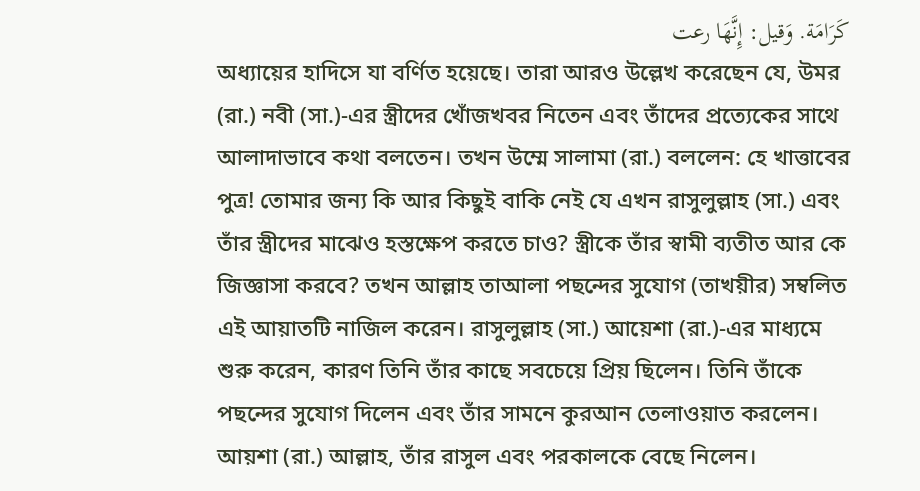كَرَامَة. وَقيل: إِنَّهَا رعت
অধ্যায়ের হাদিসে যা বর্ণিত হয়েছে। তারা আরও উল্লেখ করেছেন যে, উমর (রা.) নবী (সা.)-এর স্ত্রীদের খোঁজখবর নিতেন এবং তাঁদের প্রত্যেকের সাথে আলাদাভাবে কথা বলতেন। তখন উম্মে সালামা (রা.) বললেন: হে খাত্তাবের পুত্র! তোমার জন্য কি আর কিছুই বাকি নেই যে এখন রাসুলুল্লাহ (সা.) এবং তাঁর স্ত্রীদের মাঝেও হস্তক্ষেপ করতে চাও? স্ত্রীকে তাঁর স্বামী ব্যতীত আর কে জিজ্ঞাসা করবে? তখন আল্লাহ তাআলা পছন্দের সুযোগ (তাখয়ীর) সম্বলিত এই আয়াতটি নাজিল করেন। রাসুলুল্লাহ (সা.) আয়েশা (রা.)-এর মাধ্যমে শুরু করেন, কারণ তিনি তাঁর কাছে সবচেয়ে প্রিয় ছিলেন। তিনি তাঁকে পছন্দের সুযোগ দিলেন এবং তাঁর সামনে কুরআন তেলাওয়াত করলেন। আয়শা (রা.) আল্লাহ, তাঁর রাসুল এবং পরকালকে বেছে নিলেন।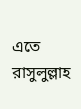এতে রাসুলুল্লাহ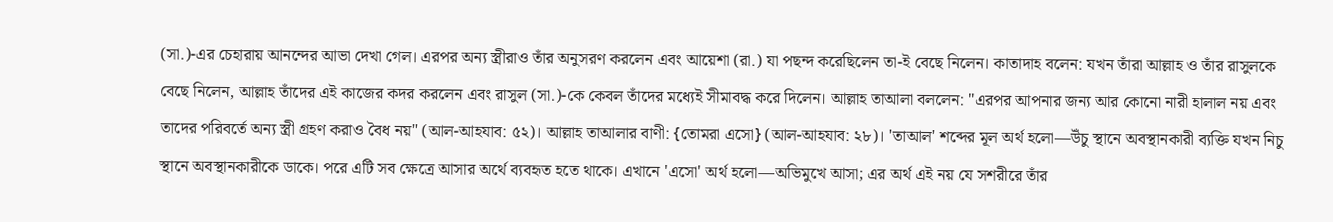(সা.)-এর চেহারায় আনন্দের আভা দেখা গেল। এরপর অন্য স্ত্রীরাও তাঁর অনুসরণ করলেন এবং আয়েশা (রা.) যা পছন্দ করেছিলেন তা-ই বেছে নিলেন। কাতাদাহ বলেন: যখন তাঁরা আল্লাহ ও তাঁর রাসুলকে বেছে নিলেন, আল্লাহ তাঁদের এই কাজের কদর করলেন এবং রাসুল (সা.)-কে কেবল তাঁদের মধ্যেই সীমাবদ্ধ করে দিলেন। আল্লাহ তাআলা বললেন: "এরপর আপনার জন্য আর কোনো নারী হালাল নয় এবং তাদের পরিবর্তে অন্য স্ত্রী গ্রহণ করাও বৈধ নয়" (আল-আহযাব: ৫২)। আল্লাহ তাআলার বাণী: {তোমরা এসো} (আল-আহযাব: ২৮)। 'তাআল' শব্দের মূল অর্থ হলো—উঁচু স্থানে অবস্থানকারী ব্যক্তি যখন নিচু স্থানে অবস্থানকারীকে ডাকে। পরে এটি সব ক্ষেত্রে আসার অর্থে ব্যবহৃত হতে থাকে। এখানে 'এসো' অর্থ হলো—অভিমুখে আসা; এর অর্থ এই নয় যে সশরীরে তাঁর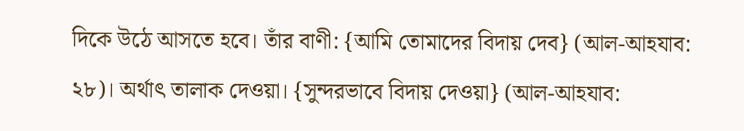দিকে উঠে আসতে হবে। তাঁর বাণী: {আমি তোমাদের বিদায় দেব} (আল-আহযাব: ২৮)। অর্থাৎ তালাক দেওয়া। {সুন্দরভাবে বিদায় দেওয়া} (আল-আহযাব: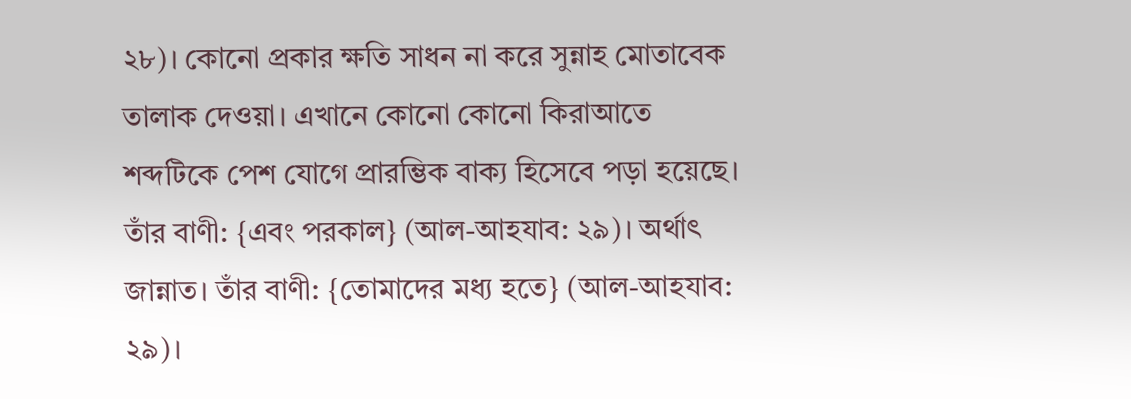২৮)। কোনো প্রকার ক্ষতি সাধন না করে সুন্নাহ মোতাবেক তালাক দেওয়া। এখানে কোনো কোনো কিরাআতে শব্দটিকে পেশ যোগে প্রারম্ভিক বাক্য হিসেবে পড়া হয়েছে। তাঁর বাণী: {এবং পরকাল} (আল-আহযাব: ২৯)। অর্থাৎ জান্নাত। তাঁর বাণী: {তোমাদের মধ্য হতে} (আল-আহযাব: ২৯)।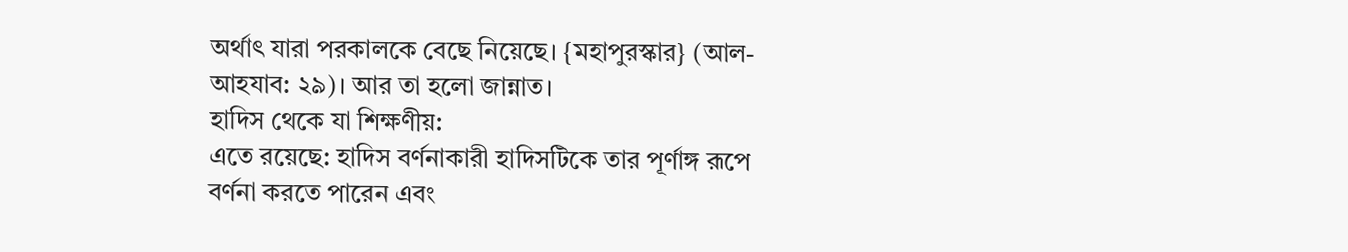অর্থাৎ যারা পরকালকে বেছে নিয়েছে। {মহাপুরস্কার} (আল-আহযাব: ২৯)। আর তা হলো জান্নাত।
হাদিস থেকে যা শিক্ষণীয়:
এতে রয়েছে: হাদিস বর্ণনাকারী হাদিসটিকে তার পূর্ণাঙ্গ রূপে বর্ণনা করতে পারেন এবং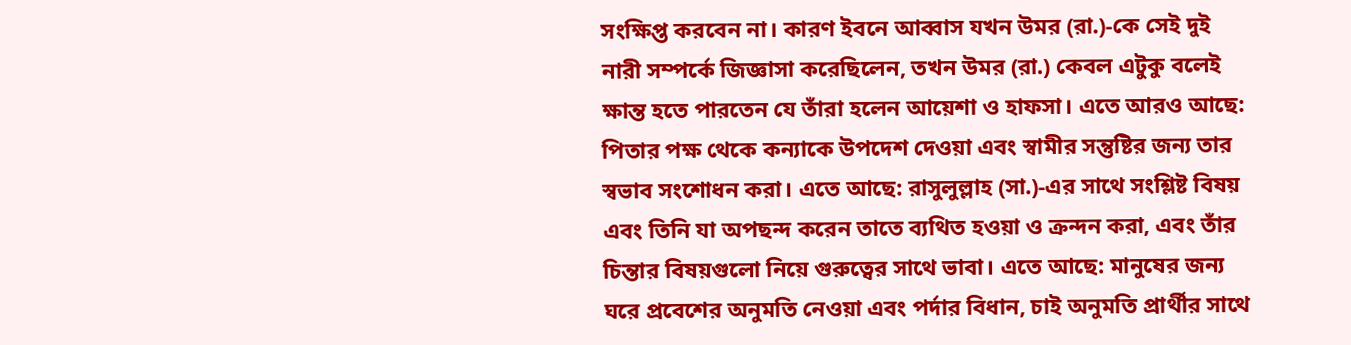সংক্ষিপ্ত করবেন না। কারণ ইবনে আব্বাস যখন উমর (রা.)-কে সেই দুই নারী সম্পর্কে জিজ্ঞাসা করেছিলেন, তখন উমর (রা.) কেবল এটুকু বলেই ক্ষান্ত হতে পারতেন যে তাঁরা হলেন আয়েশা ও হাফসা। এতে আরও আছে: পিতার পক্ষ থেকে কন্যাকে উপদেশ দেওয়া এবং স্বামীর সন্তুষ্টির জন্য তার স্বভাব সংশোধন করা। এতে আছে: রাসুলুল্লাহ (সা.)-এর সাথে সংশ্লিষ্ট বিষয় এবং তিনি যা অপছন্দ করেন তাতে ব্যথিত হওয়া ও ক্রন্দন করা, এবং তাঁর চিন্তার বিষয়গুলো নিয়ে গুরুত্বের সাথে ভাবা। এতে আছে: মানুষের জন্য ঘরে প্রবেশের অনুমতি নেওয়া এবং পর্দার বিধান, চাই অনুমতি প্রার্থীর সাথে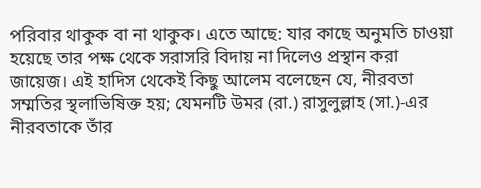পরিবার থাকুক বা না থাকুক। এতে আছে: যার কাছে অনুমতি চাওয়া হয়েছে তার পক্ষ থেকে সরাসরি বিদায় না দিলেও প্রস্থান করা জায়েজ। এই হাদিস থেকেই কিছু আলেম বলেছেন যে, নীরবতা সম্মতির স্থলাভিষিক্ত হয়; যেমনটি উমর (রা.) রাসুলুল্লাহ (সা.)-এর নীরবতাকে তাঁর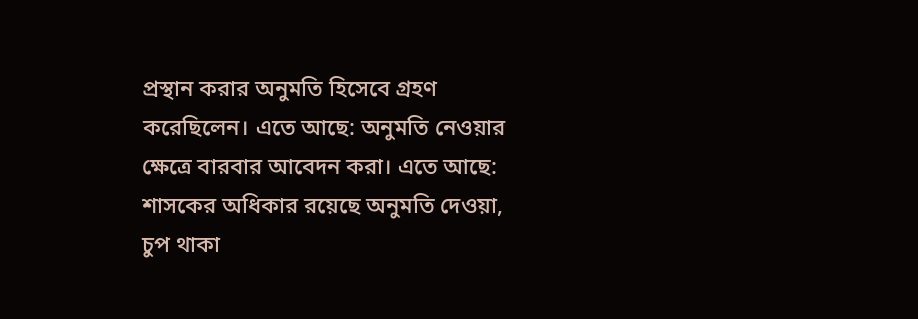প্রস্থান করার অনুমতি হিসেবে গ্রহণ করেছিলেন। এতে আছে: অনুমতি নেওয়ার ক্ষেত্রে বারবার আবেদন করা। এতে আছে: শাসকের অধিকার রয়েছে অনুমতি দেওয়া, চুপ থাকা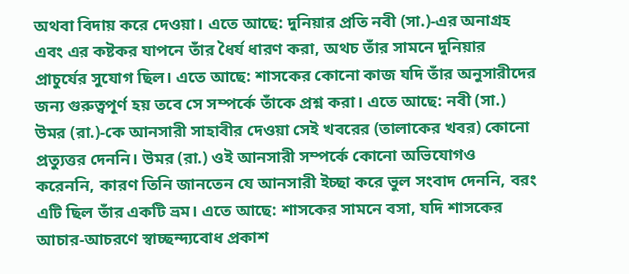অথবা বিদায় করে দেওয়া। এতে আছে: দুনিয়ার প্রতি নবী (সা.)-এর অনাগ্রহ এবং এর কষ্টকর যাপনে তাঁর ধৈর্য ধারণ করা, অথচ তাঁর সামনে দুনিয়ার প্রাচুর্যের সুযোগ ছিল। এতে আছে: শাসকের কোনো কাজ যদি তাঁর অনুসারীদের জন্য গুরুত্বপূর্ণ হয় তবে সে সম্পর্কে তাঁকে প্রশ্ন করা। এতে আছে: নবী (সা.) উমর (রা.)-কে আনসারী সাহাবীর দেওয়া সেই খবরের (তালাকের খবর) কোনো প্রত্যুত্তর দেননি। উমর (রা.) ওই আনসারী সম্পর্কে কোনো অভিযোগও করেননি, কারণ তিনি জানতেন যে আনসারী ইচ্ছা করে ভুল সংবাদ দেননি, বরং এটি ছিল তাঁর একটি ভ্রম। এতে আছে: শাসকের সামনে বসা, যদি শাসকের আচার-আচরণে স্বাচ্ছন্দ্যবোধ প্রকাশ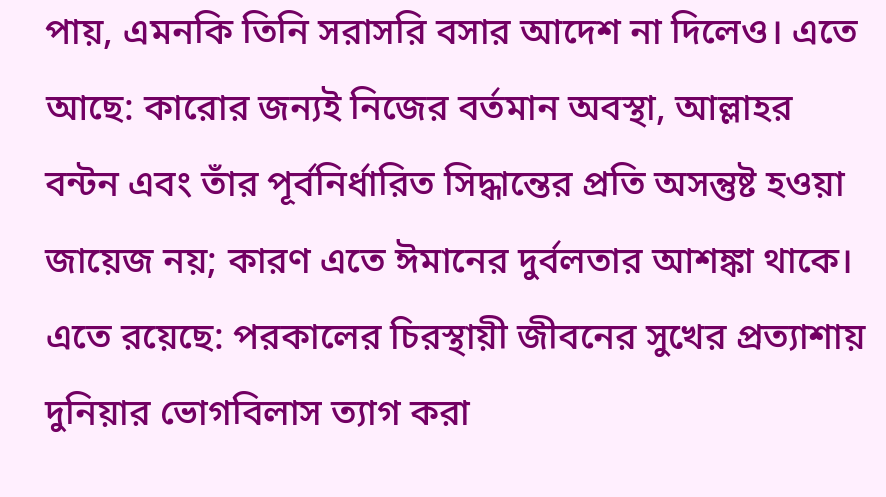পায়, এমনকি তিনি সরাসরি বসার আদেশ না দিলেও। এতে আছে: কারোর জন্যই নিজের বর্তমান অবস্থা, আল্লাহর বন্টন এবং তাঁর পূর্বনির্ধারিত সিদ্ধান্তের প্রতি অসন্তুষ্ট হওয়া জায়েজ নয়; কারণ এতে ঈমানের দুর্বলতার আশঙ্কা থাকে। এতে রয়েছে: পরকালের চিরস্থায়ী জীবনের সুখের প্রত্যাশায় দুনিয়ার ভোগবিলাস ত্যাগ করা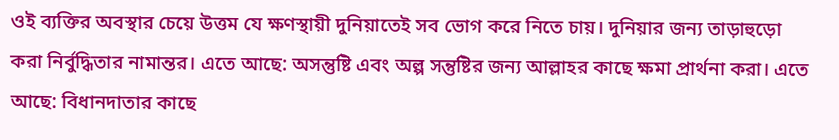ওই ব্যক্তির অবস্থার চেয়ে উত্তম যে ক্ষণস্থায়ী দুনিয়াতেই সব ভোগ করে নিতে চায়। দুনিয়ার জন্য তাড়াহুড়ো করা নির্বুদ্ধিতার নামান্তর। এতে আছে: অসন্তুষ্টি এবং অল্প সন্তুষ্টির জন্য আল্লাহর কাছে ক্ষমা প্রার্থনা করা। এতে আছে: বিধানদাতার কাছে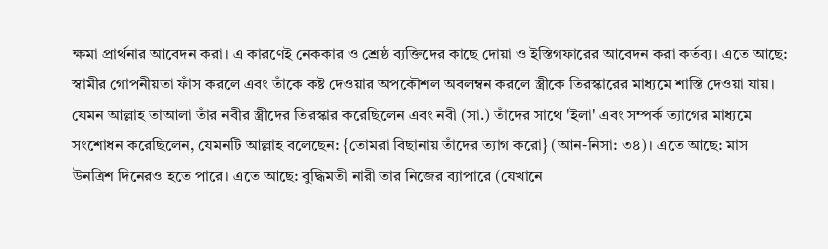ক্ষমা প্রার্থনার আবেদন করা। এ কারণেই নেককার ও শ্রেষ্ঠ ব্যক্তিদের কাছে দোয়া ও ইস্তিগফারের আবেদন করা কর্তব্য। এতে আছে: স্বামীর গোপনীয়তা ফাঁস করলে এবং তাঁকে কষ্ট দেওয়ার অপকৌশল অবলম্বন করলে স্ত্রীকে তিরস্কারের মাধ্যমে শাস্তি দেওয়া যায়। যেমন আল্লাহ তাআলা তাঁর নবীর স্ত্রীদের তিরস্কার করেছিলেন এবং নবী (সা.) তাঁদের সাথে 'ইলা' এবং সম্পর্ক ত্যাগের মাধ্যমে সংশোধন করেছিলেন, যেমনটি আল্লাহ বলেছেন: {তোমরা বিছানায় তাঁদের ত্যাগ করো} (আন-নিসা: ৩৪)। এতে আছে: মাস উনত্রিশ দিনেরও হতে পারে। এতে আছে: বুদ্ধিমতী নারী তার নিজের ব্যাপারে (যেখানে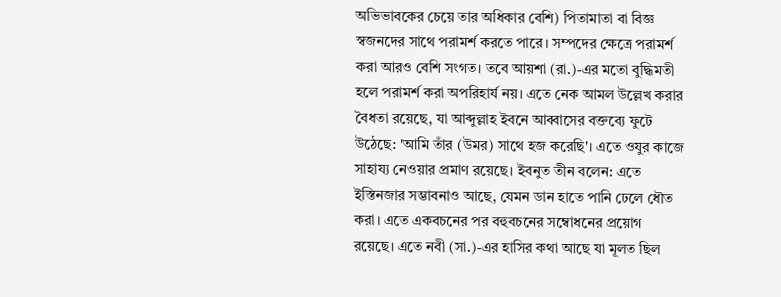অভিভাবকের চেয়ে তার অধিকার বেশি) পিতামাতা বা বিজ্ঞ স্বজনদের সাথে পরামর্শ করতে পারে। সম্পদের ক্ষেত্রে পরামর্শ করা আরও বেশি সংগত। তবে আয়শা (রা.)-এর মতো বুদ্ধিমতী হলে পরামর্শ করা অপরিহার্য নয়। এতে নেক আমল উল্লেখ করার বৈধতা রয়েছে, যা আব্দুল্লাহ ইবনে আব্বাসের বক্তব্যে ফুটে উঠেছে: 'আমি তাঁর (উমর) সাথে হজ করেছি'। এতে ওযুর কাজে সাহায্য নেওয়ার প্রমাণ রয়েছে। ইবনুত তীন বলেন: এতে ইস্তিনজার সম্ভাবনাও আছে, যেমন ডান হাতে পানি ঢেলে ধৌত করা। এতে একবচনের পর বহুবচনের সম্বোধনের প্রয়োগ রয়েছে। এতে নবী (সা.)-এর হাসির কথা আছে যা মূলত ছিল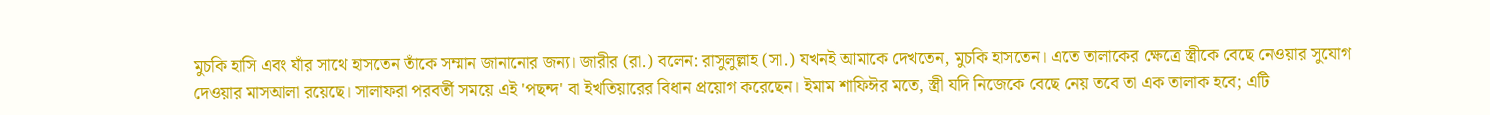মুচকি হাসি এবং যাঁর সাথে হাসতেন তাঁকে সম্মান জানানোর জন্য। জারীর (রা.) বলেন: রাসুলুল্লাহ (সা.) যখনই আমাকে দেখতেন, মুচকি হাসতেন। এতে তালাকের ক্ষেত্রে স্ত্রীকে বেছে নেওয়ার সুযোগ দেওয়ার মাসআলা রয়েছে। সালাফরা পরবর্তী সময়ে এই 'পছন্দ' বা ইখতিয়ারের বিধান প্রয়োগ করেছেন। ইমাম শাফিঈর মতে, স্ত্রী যদি নিজেকে বেছে নেয় তবে তা এক তালাক হবে; এটি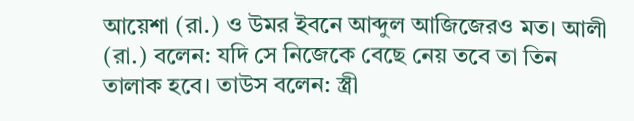আয়েশা (রা.) ও উমর ইবনে আব্দুল আজিজেরও মত। আলী (রা.) বলেন: যদি সে নিজেকে বেছে নেয় তবে তা তিন তালাক হবে। তাউস বলেন: স্ত্রী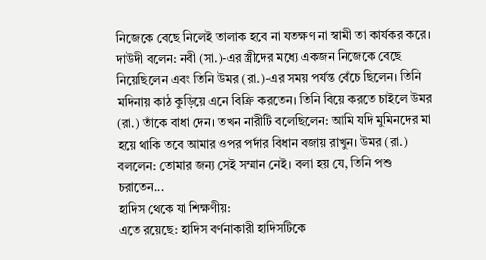নিজেকে বেছে নিলেই তালাক হবে না যতক্ষণ না স্বামী তা কার্যকর করে। দাউদী বলেন: নবী (সা.)-এর স্ত্রীদের মধ্যে একজন নিজেকে বেছে নিয়েছিলেন এবং তিনি উমর (রা.)-এর সময় পর্যন্ত বেঁচে ছিলেন। তিনি মদিনায় কাঠ কুড়িয়ে এনে বিক্রি করতেন। তিনি বিয়ে করতে চাইলে উমর (রা.) তাঁকে বাধা দেন। তখন নারীটি বলেছিলেন: আমি যদি মুমিনদের মা হয়ে থাকি তবে আমার ওপর পর্দার বিধান বজায় রাখুন। উমর (রা.) বললেন: তোমার জন্য সেই সম্মান নেই। বলা হয় যে, তিনি পশু চরাতেন...
হাদিস থেকে যা শিক্ষণীয়:
এতে রয়েছে: হাদিস বর্ণনাকারী হাদিসটিকে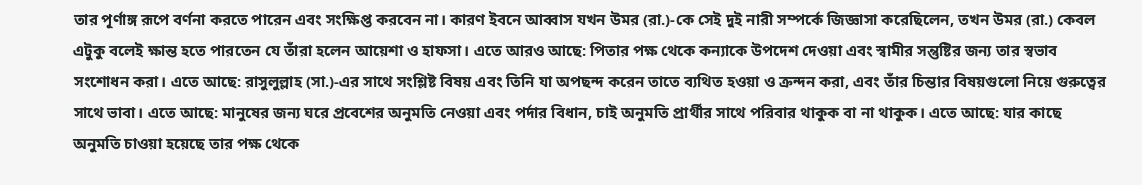তার পূর্ণাঙ্গ রূপে বর্ণনা করতে পারেন এবং সংক্ষিপ্ত করবেন না। কারণ ইবনে আব্বাস যখন উমর (রা.)-কে সেই দুই নারী সম্পর্কে জিজ্ঞাসা করেছিলেন, তখন উমর (রা.) কেবল এটুকু বলেই ক্ষান্ত হতে পারতেন যে তাঁরা হলেন আয়েশা ও হাফসা। এতে আরও আছে: পিতার পক্ষ থেকে কন্যাকে উপদেশ দেওয়া এবং স্বামীর সন্তুষ্টির জন্য তার স্বভাব সংশোধন করা। এতে আছে: রাসুলুল্লাহ (সা.)-এর সাথে সংশ্লিষ্ট বিষয় এবং তিনি যা অপছন্দ করেন তাতে ব্যথিত হওয়া ও ক্রন্দন করা, এবং তাঁর চিন্তার বিষয়গুলো নিয়ে গুরুত্বের সাথে ভাবা। এতে আছে: মানুষের জন্য ঘরে প্রবেশের অনুমতি নেওয়া এবং পর্দার বিধান, চাই অনুমতি প্রার্থীর সাথে পরিবার থাকুক বা না থাকুক। এতে আছে: যার কাছে অনুমতি চাওয়া হয়েছে তার পক্ষ থেকে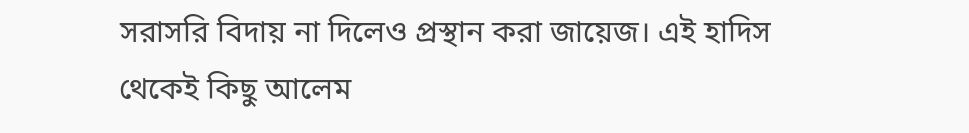সরাসরি বিদায় না দিলেও প্রস্থান করা জায়েজ। এই হাদিস থেকেই কিছু আলেম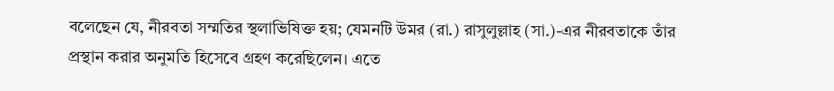বলেছেন যে, নীরবতা সম্মতির স্থলাভিষিক্ত হয়; যেমনটি উমর (রা.) রাসুলুল্লাহ (সা.)-এর নীরবতাকে তাঁর প্রস্থান করার অনুমতি হিসেবে গ্রহণ করেছিলেন। এতে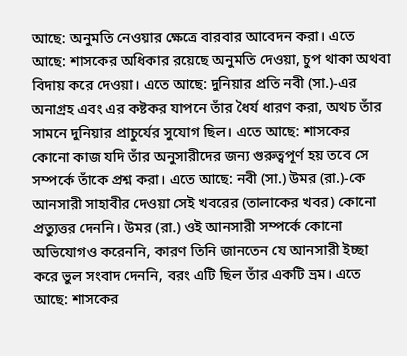আছে: অনুমতি নেওয়ার ক্ষেত্রে বারবার আবেদন করা। এতে আছে: শাসকের অধিকার রয়েছে অনুমতি দেওয়া, চুপ থাকা অথবা বিদায় করে দেওয়া। এতে আছে: দুনিয়ার প্রতি নবী (সা.)-এর অনাগ্রহ এবং এর কষ্টকর যাপনে তাঁর ধৈর্য ধারণ করা, অথচ তাঁর সামনে দুনিয়ার প্রাচুর্যের সুযোগ ছিল। এতে আছে: শাসকের কোনো কাজ যদি তাঁর অনুসারীদের জন্য গুরুত্বপূর্ণ হয় তবে সে সম্পর্কে তাঁকে প্রশ্ন করা। এতে আছে: নবী (সা.) উমর (রা.)-কে আনসারী সাহাবীর দেওয়া সেই খবরের (তালাকের খবর) কোনো প্রত্যুত্তর দেননি। উমর (রা.) ওই আনসারী সম্পর্কে কোনো অভিযোগও করেননি, কারণ তিনি জানতেন যে আনসারী ইচ্ছা করে ভুল সংবাদ দেননি, বরং এটি ছিল তাঁর একটি ভ্রম। এতে আছে: শাসকের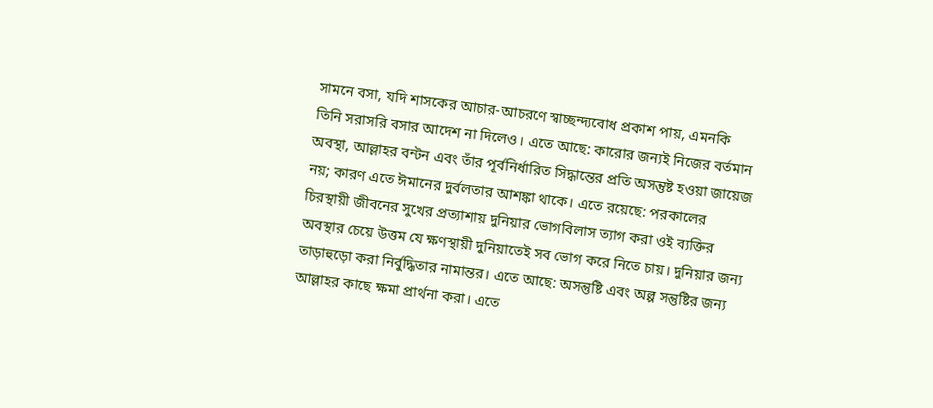সামনে বসা, যদি শাসকের আচার-আচরণে স্বাচ্ছন্দ্যবোধ প্রকাশ পায়, এমনকি তিনি সরাসরি বসার আদেশ না দিলেও। এতে আছে: কারোর জন্যই নিজের বর্তমান অবস্থা, আল্লাহর বন্টন এবং তাঁর পূর্বনির্ধারিত সিদ্ধান্তের প্রতি অসন্তুষ্ট হওয়া জায়েজ নয়; কারণ এতে ঈমানের দুর্বলতার আশঙ্কা থাকে। এতে রয়েছে: পরকালের চিরস্থায়ী জীবনের সুখের প্রত্যাশায় দুনিয়ার ভোগবিলাস ত্যাগ করা ওই ব্যক্তির অবস্থার চেয়ে উত্তম যে ক্ষণস্থায়ী দুনিয়াতেই সব ভোগ করে নিতে চায়। দুনিয়ার জন্য তাড়াহুড়ো করা নির্বুদ্ধিতার নামান্তর। এতে আছে: অসন্তুষ্টি এবং অল্প সন্তুষ্টির জন্য আল্লাহর কাছে ক্ষমা প্রার্থনা করা। এতে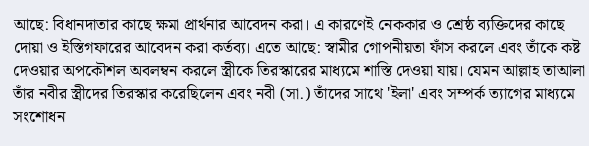আছে: বিধানদাতার কাছে ক্ষমা প্রার্থনার আবেদন করা। এ কারণেই নেককার ও শ্রেষ্ঠ ব্যক্তিদের কাছে দোয়া ও ইস্তিগফারের আবেদন করা কর্তব্য। এতে আছে: স্বামীর গোপনীয়তা ফাঁস করলে এবং তাঁকে কষ্ট দেওয়ার অপকৌশল অবলম্বন করলে স্ত্রীকে তিরস্কারের মাধ্যমে শাস্তি দেওয়া যায়। যেমন আল্লাহ তাআলা তাঁর নবীর স্ত্রীদের তিরস্কার করেছিলেন এবং নবী (সা.) তাঁদের সাথে 'ইলা' এবং সম্পর্ক ত্যাগের মাধ্যমে সংশোধন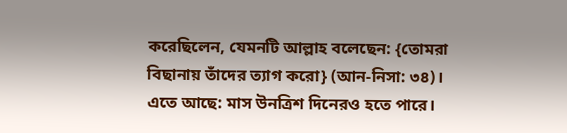করেছিলেন, যেমনটি আল্লাহ বলেছেন: {তোমরা বিছানায় তাঁদের ত্যাগ করো} (আন-নিসা: ৩৪)। এতে আছে: মাস উনত্রিশ দিনেরও হতে পারে।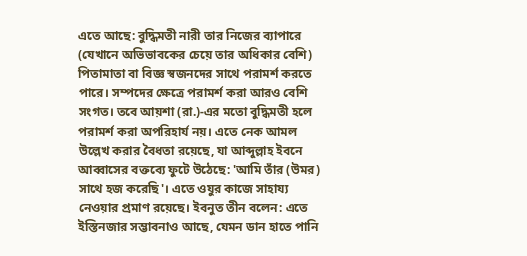এতে আছে: বুদ্ধিমতী নারী তার নিজের ব্যাপারে (যেখানে অভিভাবকের চেয়ে তার অধিকার বেশি) পিতামাতা বা বিজ্ঞ স্বজনদের সাথে পরামর্শ করতে পারে। সম্পদের ক্ষেত্রে পরামর্শ করা আরও বেশি সংগত। তবে আয়শা (রা.)-এর মতো বুদ্ধিমতী হলে পরামর্শ করা অপরিহার্য নয়। এতে নেক আমল উল্লেখ করার বৈধতা রয়েছে, যা আব্দুল্লাহ ইবনে আব্বাসের বক্তব্যে ফুটে উঠেছে: 'আমি তাঁর (উমর) সাথে হজ করেছি'। এতে ওযুর কাজে সাহায্য নেওয়ার প্রমাণ রয়েছে। ইবনুত তীন বলেন: এতে ইস্তিনজার সম্ভাবনাও আছে, যেমন ডান হাতে পানি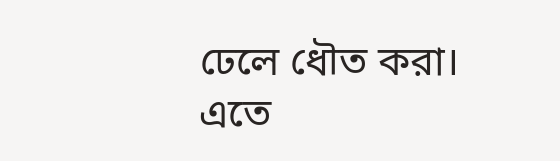ঢেলে ধৌত করা। এতে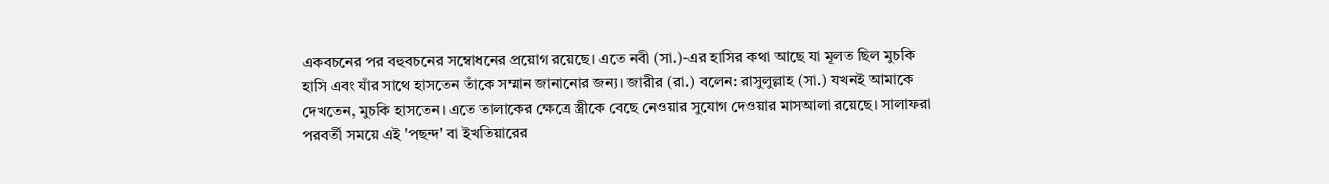একবচনের পর বহুবচনের সম্বোধনের প্রয়োগ রয়েছে। এতে নবী (সা.)-এর হাসির কথা আছে যা মূলত ছিল মুচকি হাসি এবং যাঁর সাথে হাসতেন তাঁকে সম্মান জানানোর জন্য। জারীর (রা.) বলেন: রাসুলুল্লাহ (সা.) যখনই আমাকে দেখতেন, মুচকি হাসতেন। এতে তালাকের ক্ষেত্রে স্ত্রীকে বেছে নেওয়ার সুযোগ দেওয়ার মাসআলা রয়েছে। সালাফরা পরবর্তী সময়ে এই 'পছন্দ' বা ইখতিয়ারের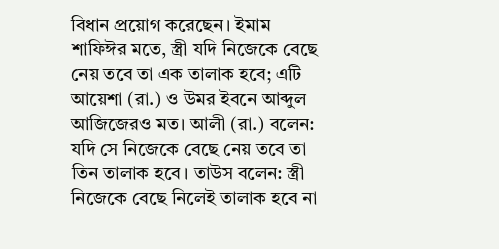বিধান প্রয়োগ করেছেন। ইমাম শাফিঈর মতে, স্ত্রী যদি নিজেকে বেছে নেয় তবে তা এক তালাক হবে; এটি আয়েশা (রা.) ও উমর ইবনে আব্দুল আজিজেরও মত। আলী (রা.) বলেন: যদি সে নিজেকে বেছে নেয় তবে তা তিন তালাক হবে। তাউস বলেন: স্ত্রী নিজেকে বেছে নিলেই তালাক হবে না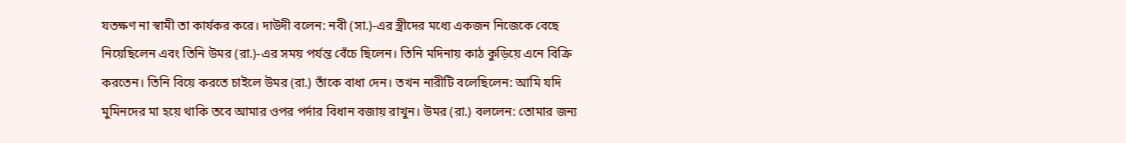যতক্ষণ না স্বামী তা কার্যকর করে। দাউদী বলেন: নবী (সা.)-এর স্ত্রীদের মধ্যে একজন নিজেকে বেছে নিয়েছিলেন এবং তিনি উমর (রা.)-এর সময় পর্যন্ত বেঁচে ছিলেন। তিনি মদিনায় কাঠ কুড়িয়ে এনে বিক্রি করতেন। তিনি বিয়ে করতে চাইলে উমর (রা.) তাঁকে বাধা দেন। তখন নারীটি বলেছিলেন: আমি যদি মুমিনদের মা হয়ে থাকি তবে আমার ওপর পর্দার বিধান বজায় রাখুন। উমর (রা.) বললেন: তোমার জন্য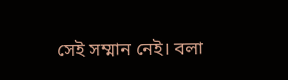সেই সম্মান নেই। বলা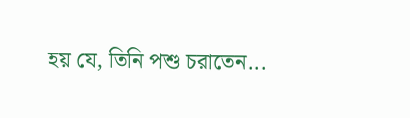হয় যে, তিনি পশু চরাতেন...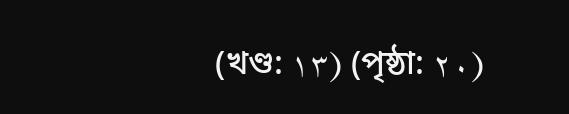(খণ্ড: ١٣) (পৃষ্ঠা: ٢٠)